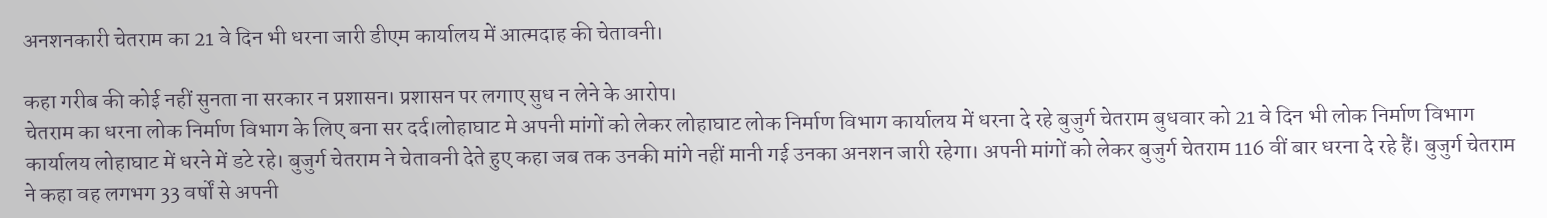अनशनकारी चेतराम का 21 वे दिन भी धरना जारी डीएम कार्यालय में आत्मदाह की चेतावनी।

कहा गरीब की कोई नहीं सुनता ना सरकार न प्रशासन। प्रशासन पर लगाए सुध न लेने के आरोप।
चेतराम का धरना लोक निर्माण विभाग के लिए बना सर दर्द।लोहाघाट मे अपनी मांगों को लेकर लोहाघाट लोक निर्माण विभाग कार्यालय में धरना दे रहे बुजुर्ग चेतराम बुधवार को 21 वे दिन भी लोक निर्माण विभाग कार्यालय लोहाघाट में धरने में डटे रहे। बुजुर्ग चेतराम ने चेतावनी देते हुए कहा जब तक उनकी मांगे नहीं मानी गई उनका अनशन जारी रहेगा। अपनी मांगों को लेकर बुजुर्ग चेतराम 116 वीं बार धरना दे रहे हैं। बुजुर्ग चेतराम ने कहा वह लगभग 33 वर्षों से अपनी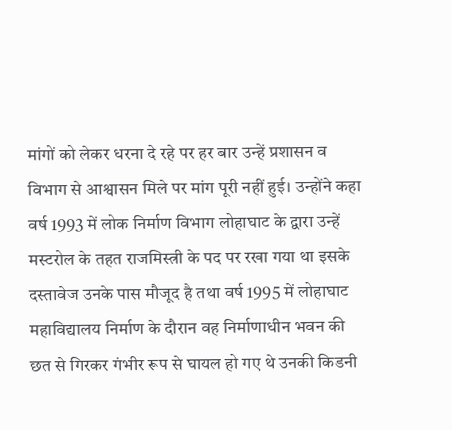मांगों को लेकर धरना दे रहे पर हर बार उन्हें प्रशासन व विभाग से आश्वासन मिले पर मांग पूरी नहीं हुई। उन्होंने कहा वर्ष 1993 में लोक निर्माण विभाग लोहाघाट के द्वारा उन्हें मस्टरोल के तहत राजमिस्त्री के पद पर रखा गया था इसके दस्तावेज उनके पास मौजूद है तथा वर्ष 1995 में लोहाघाट महाविद्यालय निर्माण के दौरान वह निर्माणाधीन भवन की छत से गिरकर गंभीर रूप से घायल हो गए थे उनकी किडनी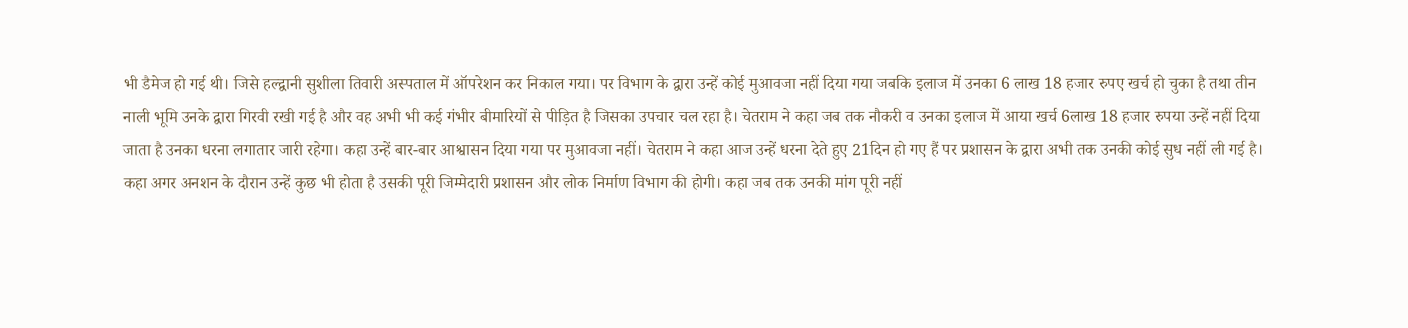भी डैमेज हो गई थी। जिसे हल्द्वानी सुशीला तिवारी अस्पताल में ऑपरेशन कर निकाल गया। पर विभाग के द्वारा उन्हें कोई मुआवजा नहीं दिया गया जबकि इलाज में उनका 6 लाख 18 हजार रुपए खर्च हो चुका है तथा तीन नाली भूमि उनके द्वारा गिरवी रखी गई है और वह अभी भी कई गंभीर बीमारियों से पीड़ित है जिसका उपचार चल रहा है। चेतराम ने कहा जब तक नौकरी व उनका इलाज में आया खर्च 6लाख 18 हजार रुपया उन्हें नहीं दिया जाता है उनका धरना लगातार जारी रहेगा। कहा उन्हें बार-बार आश्वासन दिया गया पर मुआवजा नहीं। चेतराम ने कहा आज उन्हें धरना देते हुए 21दिन हो गए हैं पर प्रशासन के द्वारा अभी तक उनकी कोई सुध नहीं ली गई है। कहा अगर अनशन के दौरान उन्हें कुछ भी होता है उसकी पूरी जिम्मेदारी प्रशासन और लोक निर्माण विभाग की होगी। कहा जब तक उनकी मांग पूरी नहीं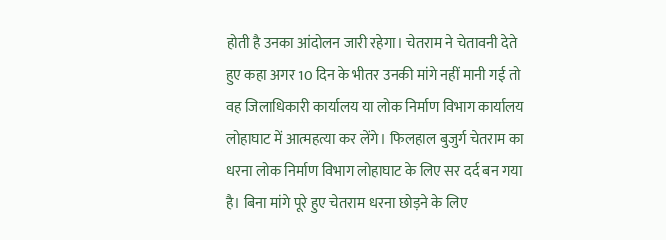होती है उनका आंदोलन जारी रहेगा। चेतराम ने चेतावनी देते हुए कहा अगर 10 दिन के भीतर उनकी मांगे नहीं मानी गई तो वह जिलाधिकारी कार्यालय या लोक निर्माण विभाग कार्यालय लोहाघाट में आत्महत्या कर लेंगे। फिलहाल बुजुर्ग चेतराम का धरना लोक निर्माण विभाग लोहाघाट के लिए सर दर्द बन गया है। बिना मांगे पूरे हुए चेतराम धरना छोड़ने के लिए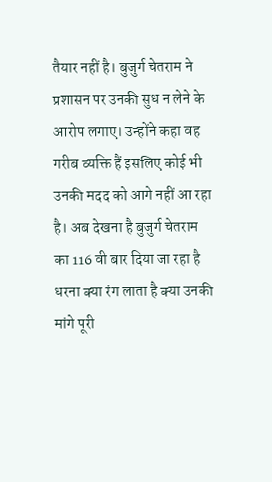तैयार नहीं है। बुजुर्ग चेतराम ने प्रशासन पर उनकी सुध न लेने के आरोप लगाए। उन्होंने कहा वह गरीब व्यक्ति हैं इसलिए कोई भी उनकी मदद को आगे नहीं आ रहा है। अब देखना है बुजुर्ग चेतराम का 116 वी बार दिया जा रहा है धरना क्या रंग लाता है क्या उनकी मांगे पूरी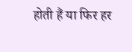होती हैं या फिर हर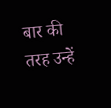बार की तरह उन्हें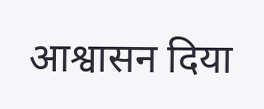आश्वासन दिया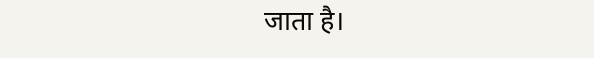जाता है।